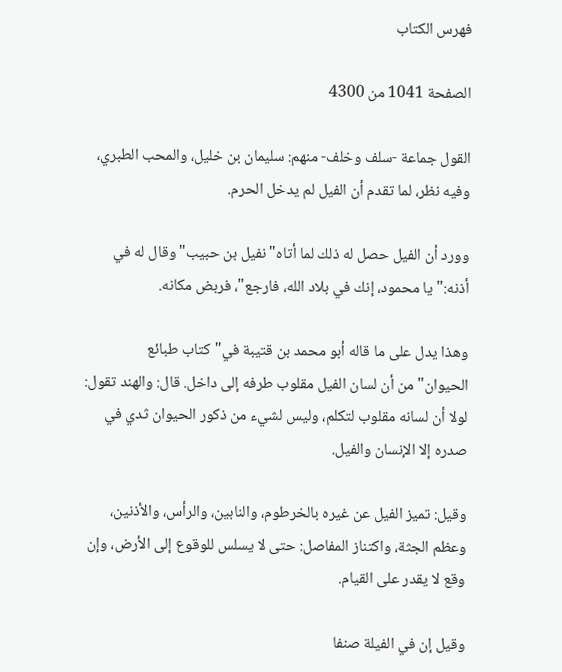فهرس الكتاب

الصفحة 1041 من 4300

القول جماعة -سلف وخلف- منهم: سليمان بن خليل، والمحب الطبري، وفيه نظر، لما تقدم أن الفيل لم يدخل الحرم.

وورد أن الفيل حصل له ذلك لما أتاه"نفيل بن حبيب"وقال له في أذنه:"يا محمود، إنك في بلاد الله، فارجع"، فربض مكانه.

وهذا يدل على ما قاله أبو محمد بن قتيبة في"كتاب طبائع الحيوان"من أن لسان الفيل مقلوب طرفه إلى داخل. قال: والهند تقول: لولا أن لسانه مقلوب لتكلم، وليس لشيء من ذكور الحيوان ثدي في صدره إلا الإنسان والفيل.

وقيل: تميز الفيل عن غيره بالخرطوم، والنابين، والرأس، والأذنين، وعظم الجثة، واكتناز المفاصل: حتى لا يسلس للوقوع إلى الأرض، وإن وقع لا يقدر على القيام.

وقيل إن في الفيلة صنفا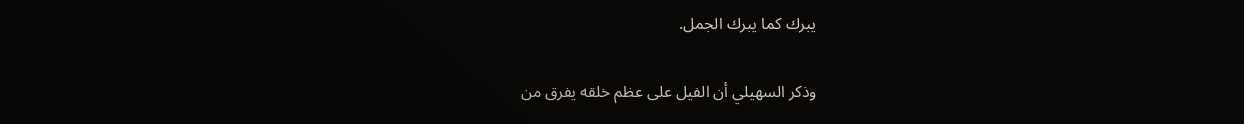يبرك كما يبرك الجمل.

وذكر السهيلي أن الفيل على عظم خلقه يفرق من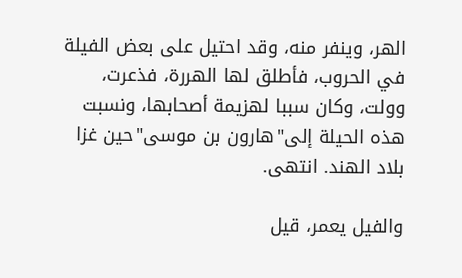الهر، وينفر منه، وقد احتيل على بعض الفيلة في الحروب، فأطلق لها الهررة، فذعرت، وولت، وكان سببا لهزيمة أصحابها، ونسبت هذه الحيلة إلى"هارون بن موسى"حين غزا بلاد الهند. انتهى.

والفيل يعمر، قيل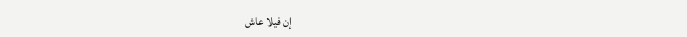إن فيلا عاش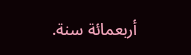أربعمائة سنة.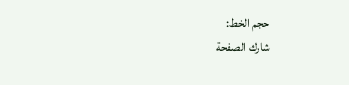حجم الخط:
شارك الصفحة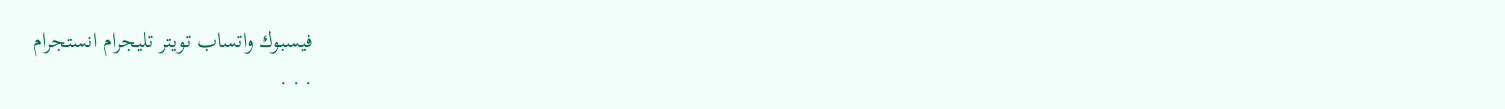فيسبوك واتساب تويتر تليجرام انستجرام
. . .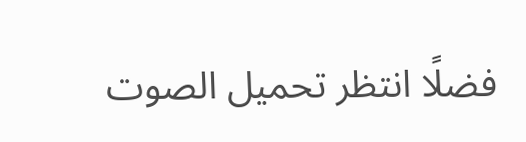فضلًا انتظر تحميل الصوت